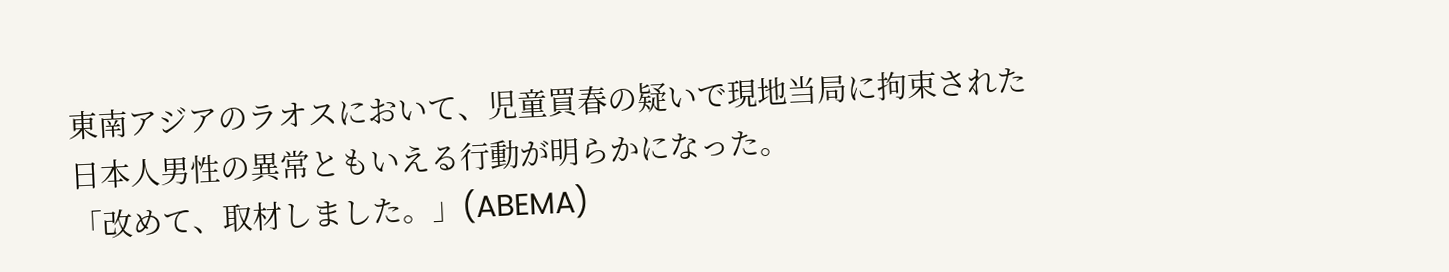東南アジアのラオスにおいて、児童買春の疑いで現地当局に拘束された日本人男性の異常ともいえる行動が明らかになった。
「改めて、取材しました。」(ABEMA)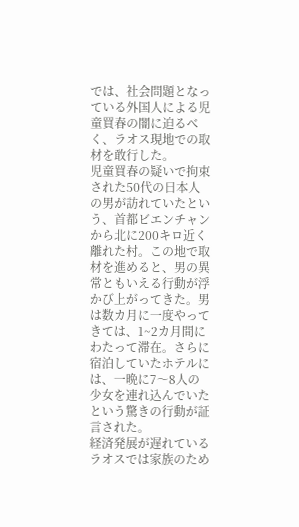では、社会問題となっている外国人による児童買春の闇に迫るべく、ラオス現地での取材を敢行した。
児童買春の疑いで拘束された50代の日本人の男が訪れていたという、首都ビエンチャンから北に200キロ近く離れた村。この地で取材を進めると、男の異常ともいえる行動が浮かび上がってきた。男は数カ月に一度やってきては、1~2カ月間にわたって滞在。さらに宿泊していたホテルには、一晩に7〜8人の少女を連れ込んでいたという驚きの行動が証言された。
経済発展が遅れているラオスでは家族のため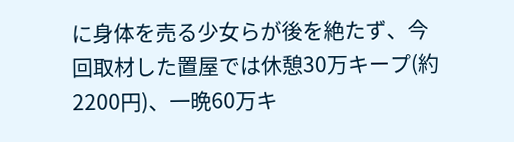に身体を売る少女らが後を絶たず、今回取材した置屋では休憩30万キープ(約2200円)、一晩60万キ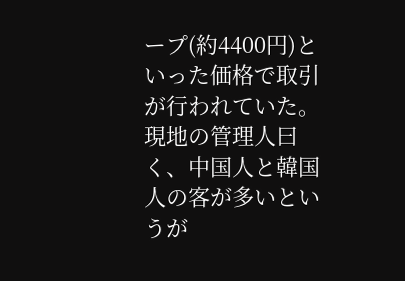ープ(約4400円)といった価格で取引が行われていた。現地の管理人曰く、中国人と韓国人の客が多いというが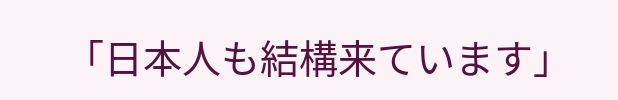「日本人も結構来ています」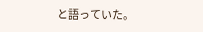と語っていた。